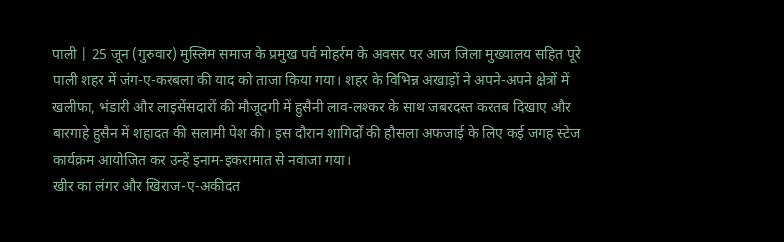पाली | 25 जून (गुरुवार) मुस्लिम समाज के प्रमुख पर्व मोहर्रम के अवसर पर आज जिला मुख्यालय सहित पूरे पाली शहर में जंग-ए-करबला की याद को ताजा किया गया। शहर के विभिन्न अखाड़ों ने अपने-अपने क्षेत्रों में खलीफा, भंडारी और लाइसेंसदारों की मौजूदगी में हुसैनी लाव-लश्कर के साथ जबरदस्त करतब दिखाए और बारगाहे हुसैन में शहादत की सलामी पेश की। इस दौरान शागिर्दों की हौसला अफजाई के लिए कई जगह स्टेज कार्यक्रम आयोजित कर उन्हें इनाम-इकरामात से नवाजा गया।
खीर का लंगर और खिराज-ए-अकीदत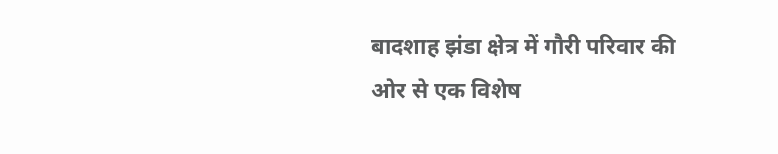बादशाह झंडा क्षेत्र में गौरी परिवार की ओर से एक विशेष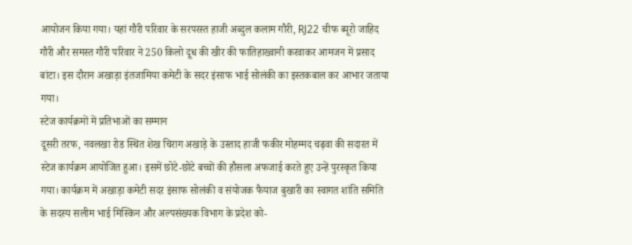आयोजन किया गया। यहां गौरी परिवार के सरपरस्त हाजी अब्दुल कलाम गौरी, RJ22 चीफ ब्यूरो जाहिद गौरी और समस्त गौरी परिवार ने 250 किलो दूध की खीर की फातिहाख्वानी करवाकर आमजन में प्रसाद बांटा। इस दौरान अखाड़ा इंतजामिया कमेटी के सदर इंसाफ भाई सोलंकी का इस्तकबाल कर आभार जताया गया।
स्टेज कार्यक्रमों में प्रतिभाओं का सम्मान
दूसरी तरफ, नवलखा रोड स्थित शेख चिराग अखाड़े के उस्ताद हाजी फकीर मोहम्मद चढ़वा की सदारत में स्टेज कार्यक्रम आयोजित हुआ। इसमें छोटे-छोटे बच्चों की हौसला अफजाई करते हुए उन्हें पुरस्कृत किया गया। कार्यक्रम में अखाड़ा कमेटी सदर इंसाफ सोलंकी व संयोजक फैयाज बुखारी का स्वागत शांति समिति के सदस्य सलीम भाई मिस्किन और अल्पसंख्यक विभाग के प्रदेश को-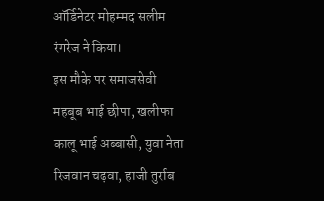ऑर्डिनेटर मोहम्मद सलीम रंगरेज ने किया।
इस मौके पर समाजसेवी महबूब भाई छीपा, खलीफा कालू भाई अब्बासी, युवा नेता रिजवान चढ़वा, हाजी तुर्राब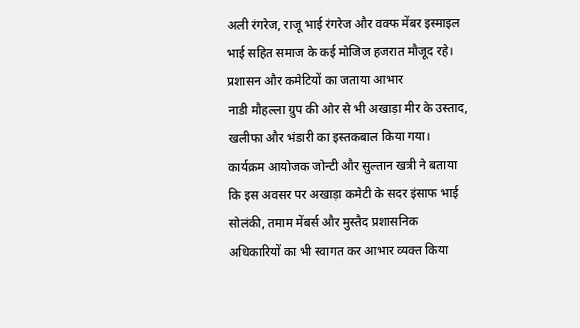अली रंगरेज, राजू भाई रंगरेज और वक्फ मेंबर इस्माइल भाई सहित समाज के कई मोजिज हजरात मौजूद रहे।
प्रशासन और कमेटियों का जताया आभार
नाडी मौहल्ला ग्रुप की ओर से भी अखाड़ा मीर के उस्ताद, खलीफा और भंडारी का इस्तकबाल किया गया। कार्यक्रम आयोजक जोन्टी और सुल्तान खत्री ने बताया कि इस अवसर पर अखाड़ा कमेटी के सदर इंसाफ भाई सोलंकी, तमाम मेंबर्स और मुस्तैद प्रशासनिक अधिकारियों का भी स्वागत कर आभार व्यक्त किया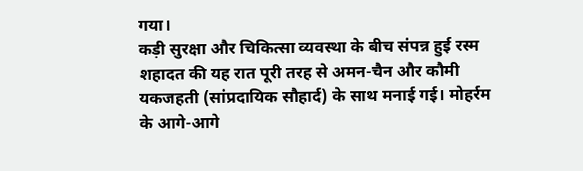गया।
कड़ी सुरक्षा और चिकित्सा व्यवस्था के बीच संपन्न हुई रस्म
शहादत की यह रात पूरी तरह से अमन-चैन और कौमी यकजहती (सांप्रदायिक सौहार्द) के साथ मनाई गई। मोहर्रम के आगे-आगे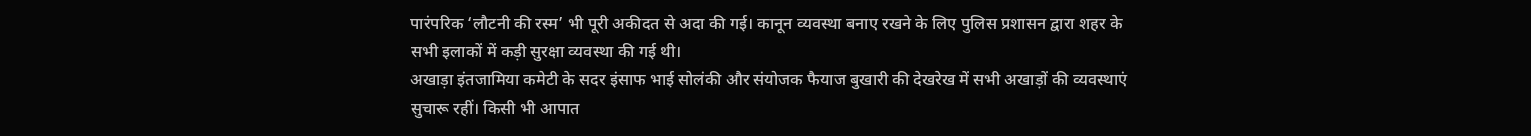पारंपरिक ‘लौटनी की रस्म’ भी पूरी अकीदत से अदा की गई। कानून व्यवस्था बनाए रखने के लिए पुलिस प्रशासन द्वारा शहर के सभी इलाकों में कड़ी सुरक्षा व्यवस्था की गई थी।
अखाड़ा इंतजामिया कमेटी के सदर इंसाफ भाई सोलंकी और संयोजक फैयाज बुखारी की देखरेख में सभी अखाड़ों की व्यवस्थाएं सुचारू रहीं। किसी भी आपात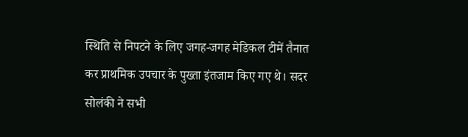स्थिति से निपटने के लिए जगह-जगह मेडिकल टीमें तैनात कर प्राथमिक उपचार के पुख्ता इंतजाम किए गए थे। सदर सोलंकी ने सभी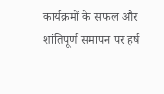कार्यक्रमों के सफल और शांतिपूर्ण समापन पर हर्ष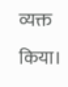व्यक्त किया।